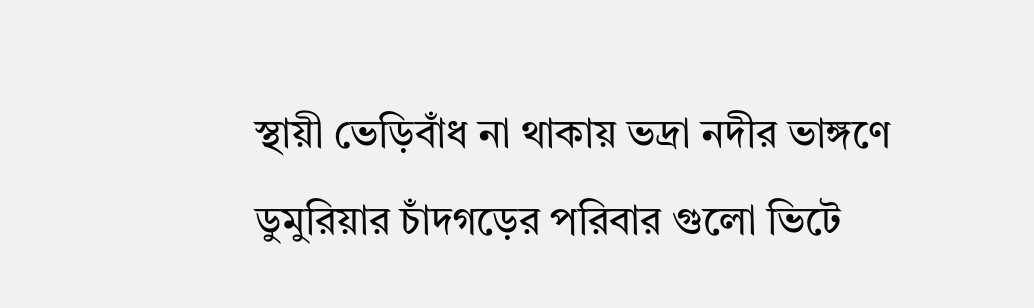স্থায়ী ভেড়িবাঁধ না থাকায় ভদ্রা নদীর ভাঙ্গণে ডুমুরিয়ার চাঁদগড়ের পরিবার গুলো ভিটে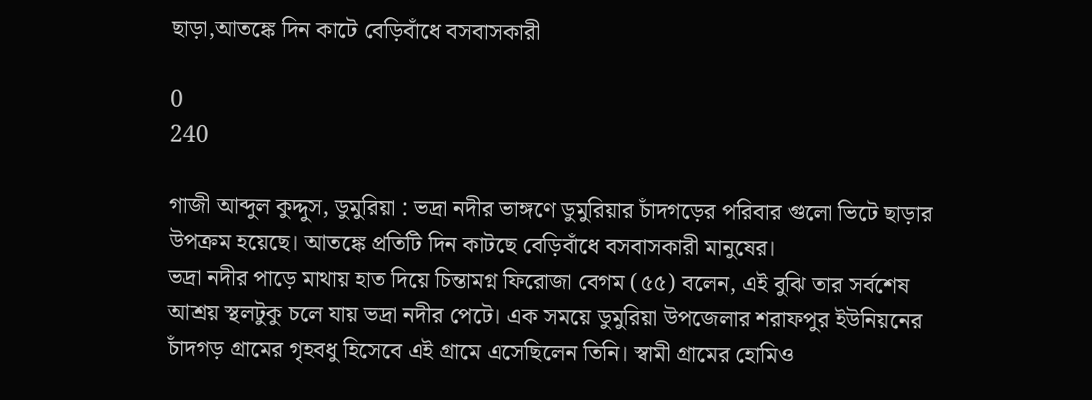ছাড়া,আতঙ্কে দিন কাটে বেড়িবাঁধে বসবাসকারী

0
240

গাজী আব্দুল কুদ্দুস, ডুমুরিয়া : ভদ্রা নদীর ভাঙ্গণে ডুমুরিয়ার চাঁদগড়ের পরিবার গুলো ভিটে ছাড়ার উপক্রম হয়েছে। আতঙ্কে প্রতিটি দিন কাটছে বেড়িবাঁধে বসবাসকারী মানুষের।
ভদ্রা নদীর পাড়ে মাথায় হাত দিয়ে চিন্তামগ্ন ফিরোজা বেগম (৫৫) বলেন, এই বুঝি তার সর্বশেষ আশ্রয় স্থলটুকু চলে যায় ভদ্রা নদীর পেটে। এক সময়ে ডুমুরিয়া উপজেলার শরাফপুর ইউনিয়নের চাঁদগড় গ্রামের গৃহবধু হিসেবে এই গ্রামে এসেছিলেন তিনি। স্বামী গ্রামের হোমিও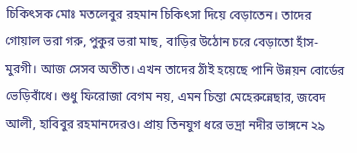চিকিৎসক মোঃ মতলেবুর রহমান চিকিৎসা দিয়ে বেড়াতেন। তাদের গোয়াল ভরা গরু, পুকুর ভরা মাছ, বাড়ির উঠোন চরে বেড়াতো হাঁস-মুরগী। আজ সেসব অতীত। এখন তাদের ঠাঁই হয়েছে পানি উন্নয়ন বোর্ডের ভেড়িবাঁধে। শুধু ফিরোজা বেগম নয়, এমন চিন্তা মেহেরুন্নেছার, জবেদ আলী, হাবিবুর রহমানদেরও। প্রায় তিনযুগ ধরে ভদ্রা নদীর ভাঙ্গনে ২৯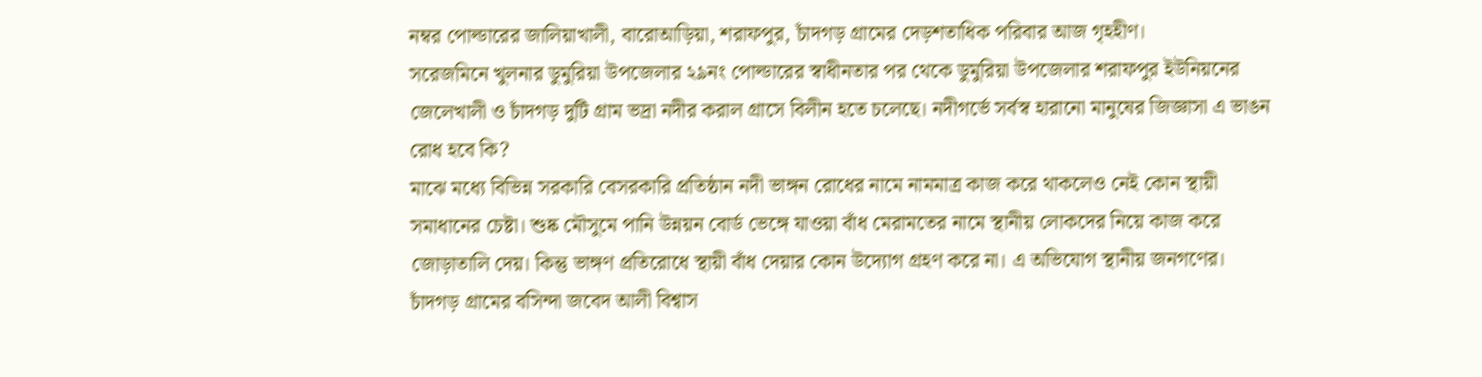নম্বর পোল্ডারের জালিয়াখালী, বারোআড়িয়া, শরাফপুর, চাঁদগড় গ্রামের দেড়শতাধিক পরিবার আজ গৃহহীণ।
সরেজমিনে খুলনার ডুমুরিয়া উপজেলার ২৯নং পোল্ডারের স্বাধীনতার পর থেকে ডুমুরিয়া উপজেলার শরাফপুর ইউনিয়নের জেলেখালী ও চাঁদগড় দুটি গ্রাম ভদ্রা নদীর করাল গ্রাসে বিলীন হতে চলেছে। নদীগর্ভে সর্বস্ব হারানো মানুষের জিজ্ঞাসা এ ভাঙন রোধ হবে কি?
মাঝে মধ্যে বিভিন্ন সরকারি বেসরকারি প্রতিষ্ঠান নদী ভাঙ্গন রোধের নামে নামমাত্র কাজ করে থাকলেও নেই কোন স্থায়ী সমাধানের চেষ্টা। শুষ্ক মৌসুমে পানি উন্নয়ন বোর্ড ভেঙ্গে যাওয়া বাঁধ মেরামতের নামে স্থানীয় লোকদের নিয়ে কাজ করে জোড়াতালি দেয়। কিন্তু ভাঙ্গণ প্রতিরোধে স্থায়ী বাঁধ দেয়ার কোন উদ্যোগ গ্রহণ করে না। এ অভিযোগ স্থানীয় জনগণের।
চাঁদগড় গ্রামের বসিন্দা জবেদ আলী বিশ্বাস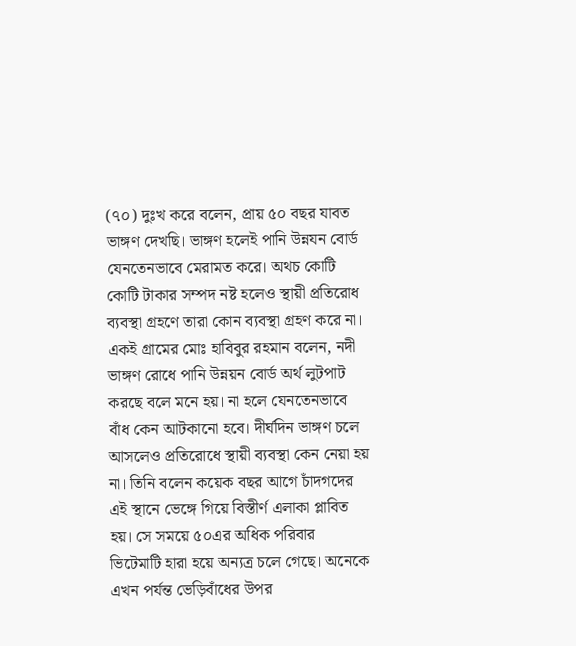(৭০) দুঃখ করে বলেন, প্রায় ৫০ বছর যাবত ভাঙ্গণ দেখছি। ভাঙ্গণ হলেই পানি উন্নযন বোর্ড যেনতেনভাবে মেরামত করে। অথচ কোটি কোটি টাকার সম্পদ নষ্ট হলেও স্থায়ী প্রতিরোধ ব্যবস্থা গ্রহণে তারা কোন ব্যবস্থা গ্রহণ করে না।
একই গ্রামের মোঃ হাবিবুর রহমান বলেন, নদী ভাঙ্গণ রোধে পানি উন্নয়ন বোর্ড অর্থ লুটপাট করছে বলে মনে হয়। না হলে যেনতেনভাবে বাঁধ কেন আটকানো হবে। দীর্ঘদিন ভাঙ্গণ চলে আসলেও প্রতিরোধে স্থায়ী ব্যবস্থা কেন নেয়া হয় না। তিনি বলেন কয়েক বছর আগে চাঁদগদের এই স্থানে ভেঙ্গে গিয়ে বিস্তীর্ণ এলাকা প্লাবিত হয়। সে সময়ে ৫০এর অধিক পরিবার ভিটেমাটি হারা হয়ে অন্যত্র চলে গেছে। অনেকে এখন পর্যন্ত ভেড়িবাঁধের উপর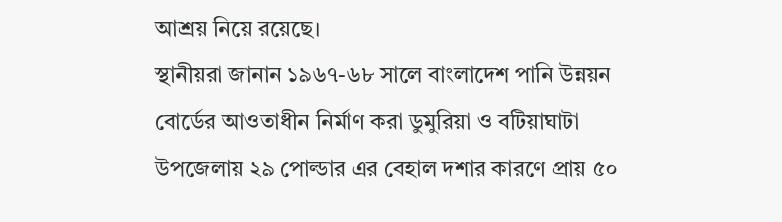আশ্রয় নিয়ে রয়েছে।
স্থানীয়রা জানান ১৯৬৭-৬৮ সালে বাংলাদেশ পানি উন্নয়ন বোর্ডের আওতাধীন নির্মাণ করা ডুমুরিয়া ও বটিয়াঘাটা উপজেলায় ২৯ পোল্ডার এর বেহাল দশার কারণে প্রায় ৫০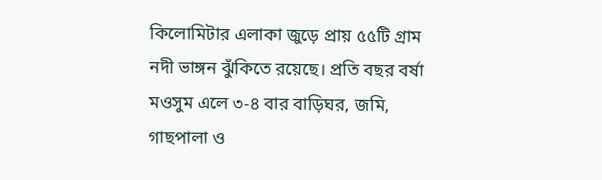কিলোমিটার এলাকা জুড়ে প্রায় ৫৫টি গ্রাম নদী ভাঙ্গন ঝুঁকিতে রয়েছে। প্রতি বছর বর্ষা মওসুম এলে ৩-৪ বার বাড়িঘর, জমি, গাছপালা ও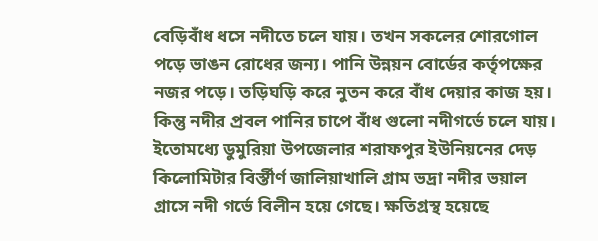বেড়িবাঁধ ধসে নদীতে চলে যায়। তখন সকলের শোরগোল পড়ে ভাঙন রোধের জন্য। পানি উন্নয়ন বোর্ডের কর্তৃপক্ষের নজর পড়ে। তড়িঘড়ি করে নুতন করে বাঁধ দেয়ার কাজ হয়। কিন্তু নদীর প্রবল পানির চাপে বাঁধ গুলো নদীগর্ভে চলে যায়।
ইতোমধ্যে ডুমুরিয়া উপজেলার শরাফপুর ইউনিয়নের দেড় কিলোমিটার বির্স্তীর্ণ জালিয়াখালি গ্রাম ভদ্রা নদীর ভয়াল গ্রাসে নদী গর্ভে বিলীন হয়ে গেছে। ক্ষতিগ্রস্থ হয়েছে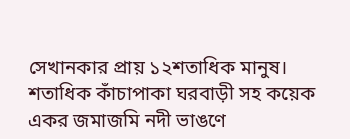সেখানকার প্রায় ১২শতাধিক মানুষ। শতাধিক কাঁচাপাকা ঘরবাড়ী সহ কয়েক একর জমাজমি নদী ভাঙণে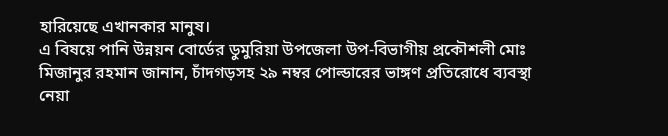হারিয়েছে এখানকার মানুষ।
এ বিষয়ে পানি উন্নয়ন বোর্ডের ডুমুরিয়া উপজেলা উপ-বিভাগীয় প্রকৌশলী মোঃ মিজানুর রহমান জানান, চাঁদগড়সহ ২৯ নম্বর পোল্ডারের ভাঙ্গণ প্রতিরোধে ব্যবস্থা নেয়া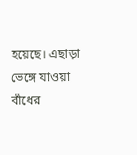হয়েছে। এছাড়া ভেঙ্গে যাওয়া বাঁধের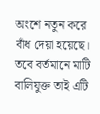অংশে নতুন করে বাঁধ দেয়া হয়েছে। তবে বর্তমানে মাটি বালিযুক্ত তাই এটি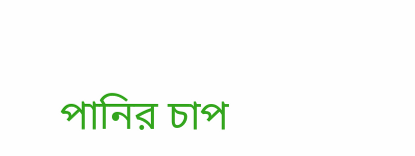পানির চাপ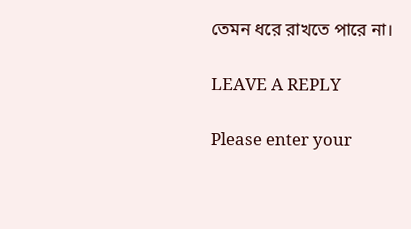তেমন ধরে রাখতে পারে না।

LEAVE A REPLY

Please enter your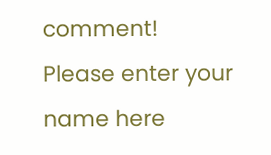comment!
Please enter your name here